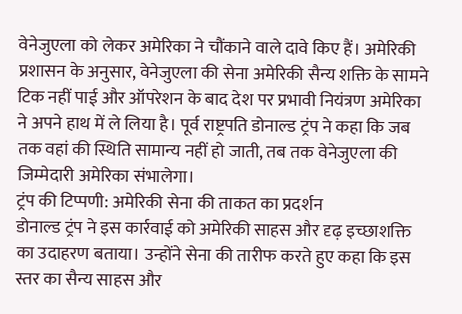वेनेजुएला को लेकर अमेरिका ने चौंकाने वाले दावे किए हैं। अमेरिकी प्रशासन के अनुसार, वेनेजुएला की सेना अमेरिकी सैन्य शक्ति के सामने टिक नहीं पाई और ऑपरेशन के बाद देश पर प्रभावी नियंत्रण अमेरिका ने अपने हाथ में ले लिया है। पूर्व राष्ट्रपति डोनाल्ड ट्रंप ने कहा कि जब तक वहां की स्थिति सामान्य नहीं हो जाती, तब तक वेनेजुएला की जिम्मेदारी अमेरिका संभालेगा।
ट्रंप की टिप्पणी: अमेरिकी सेना की ताकत का प्रदर्शन
डोनाल्ड ट्रंप ने इस कार्रवाई को अमेरिकी साहस और दृढ़ इच्छाशक्ति का उदाहरण बताया। उन्होंने सेना की तारीफ करते हुए कहा कि इस स्तर का सैन्य साहस और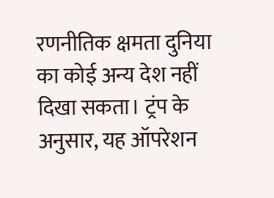रणनीतिक क्षमता दुनिया का कोई अन्य देश नहीं दिखा सकता। ट्रंप के अनुसार, यह ऑपरेशन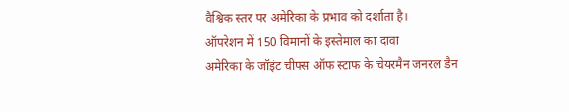वैश्विक स्तर पर अमेरिका के प्रभाव को दर्शाता है।
ऑपरेशन में 150 विमानों के इस्तेमाल का दावा
अमेरिका के जॉइंट चीफ्स ऑफ स्टाफ के चेयरमैन जनरल डैन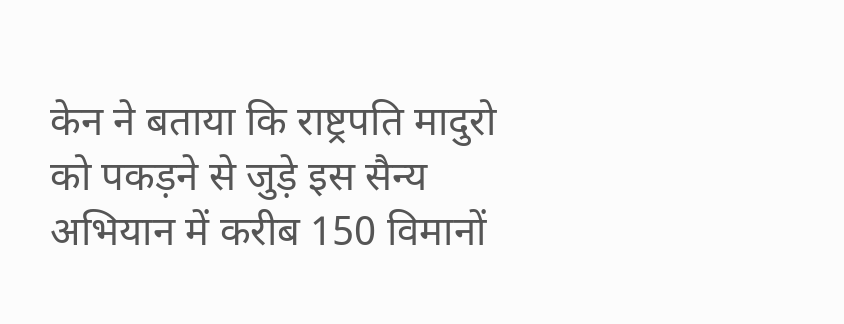केन ने बताया कि राष्ट्रपति मादुरो को पकड़ने से जुड़े इस सैन्य अभियान में करीब 150 विमानों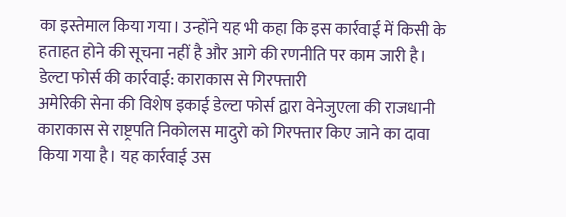का इस्तेमाल किया गया। उन्होंने यह भी कहा कि इस कार्रवाई में किसी के हताहत होने की सूचना नहीं है और आगे की रणनीति पर काम जारी है।
डेल्टा फोर्स की कार्रवाई: काराकास से गिरफ्तारी
अमेरिकी सेना की विशेष इकाई डेल्टा फोर्स द्वारा वेनेजुएला की राजधानी काराकास से राष्ट्रपति निकोलस मादुरो को गिरफ्तार किए जाने का दावा किया गया है। यह कार्रवाई उस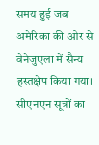समय हुई जब अमेरिका की ओर से वेनेजुएला में सैन्य हस्तक्षेप किया गया।
सीएनएन सूत्रों का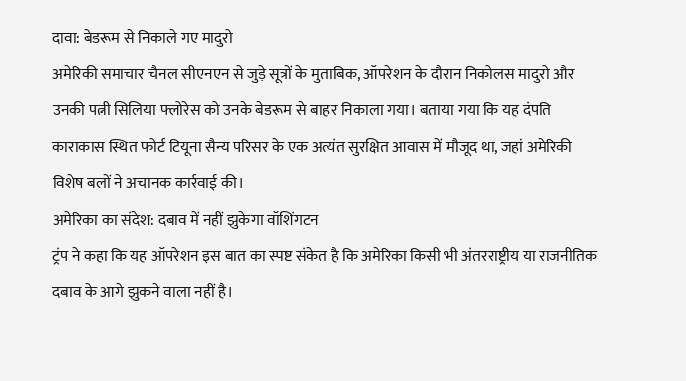दावा: बेडरूम से निकाले गए मादुरो
अमेरिकी समाचार चैनल सीएनएन से जुड़े सूत्रों के मुताबिक, ऑपरेशन के दौरान निकोलस मादुरो और उनकी पत्नी सिलिया फ्लोरेस को उनके बेडरूम से बाहर निकाला गया। बताया गया कि यह दंपति काराकास स्थित फोर्ट टियूना सैन्य परिसर के एक अत्यंत सुरक्षित आवास में मौजूद था, जहां अमेरिकी विशेष बलों ने अचानक कार्रवाई की।
अमेरिका का संदेश: दबाव में नहीं झुकेगा वॉशिंगटन
ट्रंप ने कहा कि यह ऑपरेशन इस बात का स्पष्ट संकेत है कि अमेरिका किसी भी अंतरराष्ट्रीय या राजनीतिक दबाव के आगे झुकने वाला नहीं है।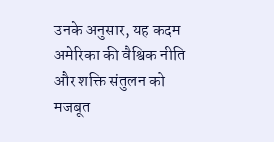उनके अनुसार, यह कदम अमेरिका की वैश्विक नीति और शक्ति संतुलन को मजबूत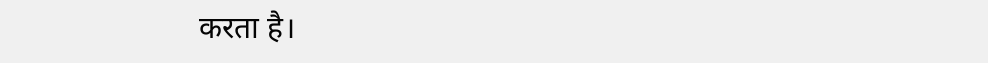करता है।